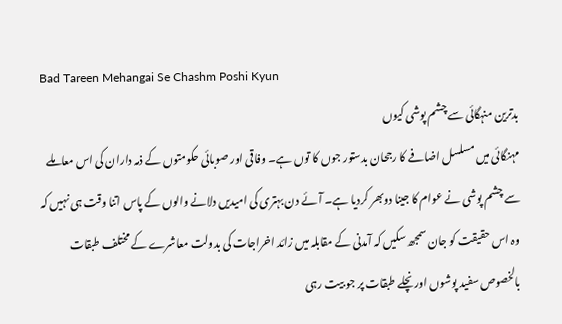Bad Tareen Mehangai Se Chashm Poshi Kyun
بدترین منہگائی سے چشم پوشی کیوں
مہنگائی میں مسلسل اضافے کا رجحان بدستور جوں کا توں ہے۔ وفاقی اور صوبائی حکومتوں کے ذمہ داران کی اس معاملے سے چشم پوشی نے عوام کا جینا دوبھر کردیا ہے۔ آئے دن بہتری کی امیدیں دلانے والوں کے پاس اتنا وقت ہی نہیں کہ وہ اس حقیقت کو جان سمجھ سکیں کہ آمدنی کے مقابلہ میں زائد اخراجات کی بدولت معاشرے کے مختلف طبقات بالخصوص سفید پوشوں اور نچلے طبقات پر جو بیت رہی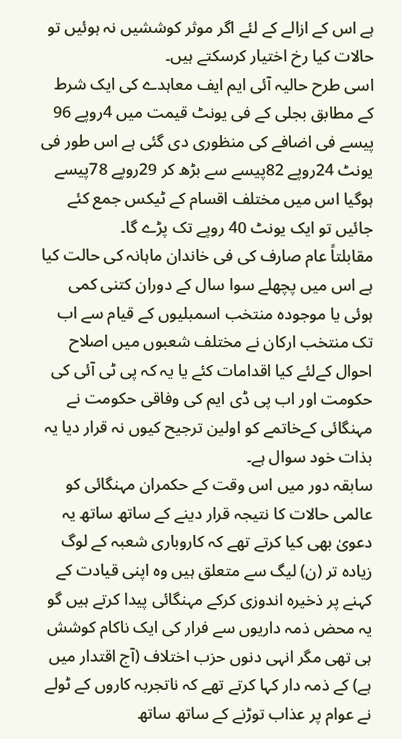ہے اس کے ازالے کے لئے اگر موثر کوششیں نہ ہوئیں تو حالات کیا رخ اختیار کرسکتے ہیں۔
اسی طرح حالیہ آئی ایم ایف معاہدے کی ایک شرط کے مطابق بجلی کے فی یونٹ قیمت میں 4روپے 96 پیسے فی اضافے کی منظوری دی گئی ہے اس طور فی یونٹ 24روپے 82پیسے سے بڑھ کر 29روپے 78پیسے ہوگیا اس میں مختلف اقسام کے ٹیکس جمع کئے جائیں تو ایک یونٹ 40 روپے تک پڑے گا۔
مقابلتاً عام صارف کی فی خاندان ماہانہ کی حالت کیا ہے اس میں پچھلے سوا سال کے دوران کتنی کمی ہوئی یا موجودہ منتخب اسمبلیوں کے قیام سے اب تک منتخب ارکان نے مختلف شعبوں میں اصلاح احوال کےلئے کیا اقدامات کئے یا یہ کہ پی ٹی آئی کی حکومت اور اب پی ڈی ایم کی وفاقی حکومت نے مہنگائی کےخاتمے کو اولین ترجیح کیوں نہ قرار دیا یہ بذات خود سوال ہے۔
سابقہ دور میں اس وقت کے حکمران مہنگائی کو عالمی حالات کا نتیجہ قرار دینے کے ساتھ ساتھ یہ دعویٰ بھی کیا کرتے تھے کہ کاروباری شعبہ کے لوگ زیادہ تر (ن) لیگ سے متعلق ہیں وہ اپنی قیادت کے کہنے پر ذخیرہ اندوزی کرکے مہنگائی پیدا کرتے ہیں گو یہ محض ذمہ داریوں سے فرار کی ایک ناکام کوشش ہی تھی مگر انہی دنوں حزب اختلاف (آج اقتدار میں ہے) کے ذمہ دار کہا کرتے تھے کہ ناتجربہ کاروں کے ٹولے نے عوام پر عذاب توڑنے کے ساتھ ساتھ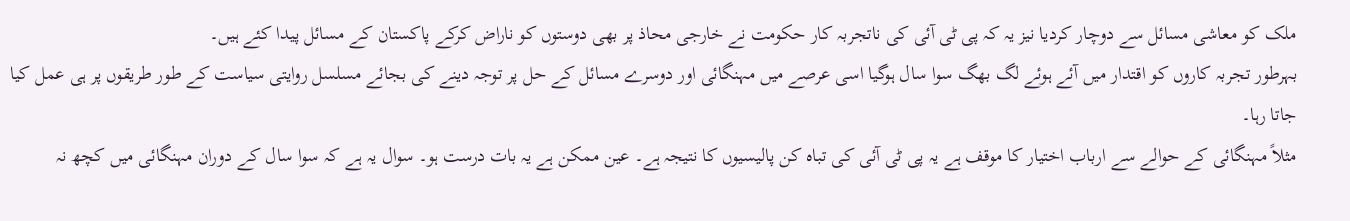ملک کو معاشی مسائل سے دوچار کردیا نیز یہ کہ پی ٹی آئی کی ناتجربہ کار حکومت نے خارجی محاذ پر بھی دوستوں کو ناراض کرکے پاکستان کے مسائل پیدا کئے ہیں۔
بہرطور تجربہ کاروں کو اقتدار میں آئے ہوئے لگ بھگ سوا سال ہوگیا اسی عرصے میں مہنگائی اور دوسرے مسائل کے حل پر توجہ دینے کی بجائے مسلسل روایتی سیاست کے طور طریقوں پر ہی عمل کیا جاتا رہا۔
مثلاً مہنگائی کے حوالے سے ارباب اختیار کا موقف ہے یہ پی ٹی آئی کی تباہ کن پالیسیوں کا نتیجہ ہے۔ عین ممکن ہے یہ بات درست ہو۔ سوال یہ ہے کہ سوا سال کے دوران مہنگائی میں کچھ نہ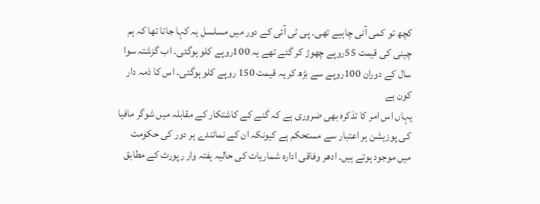کچھ تو کمی آنی چاہیے تھی۔ پی ٹی آئی کے دور میں مسلسل یہ کہا جاتا تھا کہ ہم چینی کی قیمت 55روپے چھوڑ کر گئے تھے یہ 100روپے کلو ہوگئی۔ اب گزشتہ سوا سال کے دوران 100روپے سے بڑھ کر یہ قیمت 150 روپے کلو ہوگئی۔ اس کا ذمہ دار کون ہے
یہاں اس امر کا تذکرہ بھی ضروری ہے کہ گنے کے کاشتکار کے مقابلہ میں شوگر مافیا کی پوزیشن ہر اعتبار سے مستحکم ہے کیونکہ ان کے نمائندے ہر دور کی حکومت میں موجود ہوتے ہیں۔ ادھر وفاقی ادارہ شماریات کی حالیہ ہفتہ وار رپورٹ کے مطابق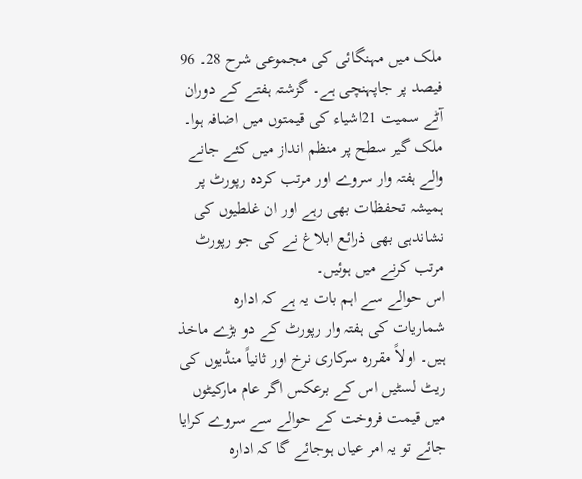ملک میں مہنگائی کی مجموعی شرح 28۔ 96 فیصد پر جاپہنچی ہے۔ گزشتہ ہفتے کے دوران آٹے سمیت 21اشیاء کی قیمتوں میں اضافہ ہوا۔
ملک گیر سطح پر منظم انداز میں کئے جانے والے ہفتہ وار سروے اور مرتب کردہ رپورٹ پر ہمیشہ تحفظات بھی رہے اور ان غلطیوں کی نشاندہی بھی ذرائع ابلاغ نے کی جو رپورٹ مرتب کرنے میں ہوئیں۔
اس حوالے سے اہم بات یہ ہے کہ ادارہ شماریات کی ہفتہ وار رپورٹ کے دو بڑے ماخذ ہیں۔ اولاً مقررہ سرکاری نرخ اور ثانیاً منڈیوں کی ریٹ لسٹیں اس کے برعکس اگر عام مارکیٹوں میں قیمت فروخت کے حوالے سے سروے کرایا جائے تو یہ امر عیاں ہوجائے گا کہ ادارہ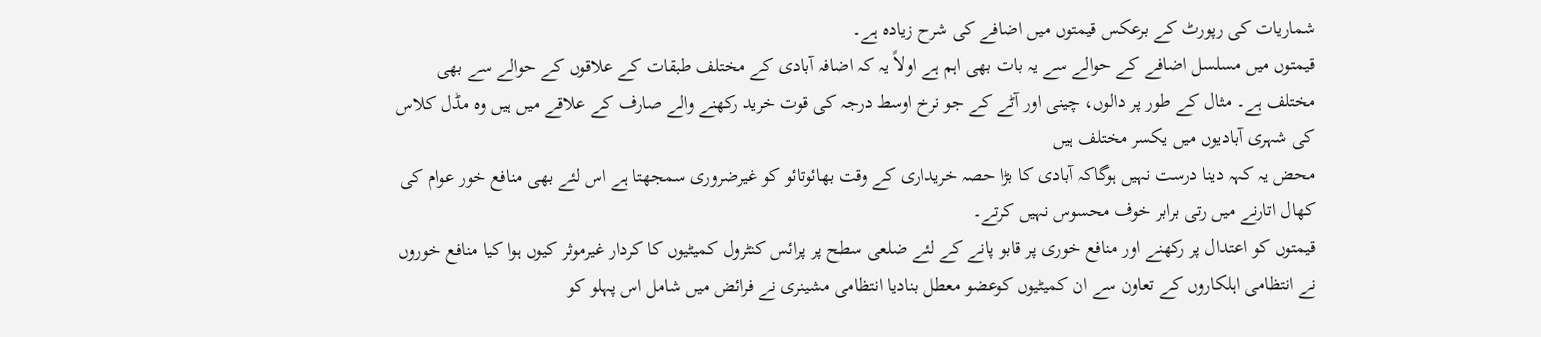شماریات کی رپورٹ کے برعکس قیمتوں میں اضافے کی شرح زیادہ ہے۔
قیمتوں میں مسلسل اضافے کے حوالے سے یہ بات بھی اہم ہے اولاً یہ کہ اضافہ آبادی کے مختلف طبقات کے علاقوں کے حوالے سے بھی مختلف ہے۔ مثال کے طور پر دالوں، چینی اور آٹے کے جو نرخ اوسط درجہ کی قوت خرید رکھنے والے صارف کے علاقے میں ہیں وہ مڈل کلاس کی شہری آبادیوں میں یکسر مختلف ہیں
محض یہ کہہ دینا درست نہیں ہوگاکہ آبادی کا بڑا حصہ خریداری کے وقت بھائوتائو کو غیرضروری سمجھتا ہے اس لئے بھی منافع خور عوام کی کھال اتارنے میں رتی برابر خوف محسوس نہیں کرتے۔
قیمتوں کو اعتدال پر رکھنے اور منافع خوری پر قابو پانے کے لئے ضلعی سطح پر پرائس کنٹرول کمیٹیوں کا کردار غیرموثر کیوں ہوا کیا منافع خوروں نے انتظامی اہلکاروں کے تعاون سے ان کمیٹیوں کوعضو معطل بنادیا انتظامی مشینری نے فرائض میں شامل اس پہلو کو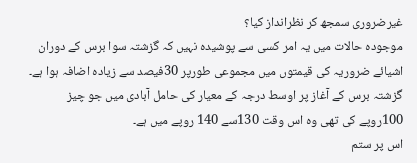غیرضروری سمجھ کر نظرانداز کیا؟
موجودہ حالات میں یہ امر کسی سے پوشیدہ نہیں کہ گزشتہ سوا برس کے دوران اشیائے ضروریہ کی قیمتوں میں مجموعی طورپر 30فیصد سے زیادہ اضافہ ہوا ہے۔ گزشتہ برس کے آغاز پر اوسط درجہ کے معیار کی حامل آبادی میں جو چیز 100روپے کی تھی وہ اس وقت 130سے 140 روپے میں ہے۔
اس پر ستم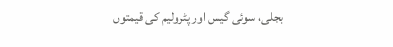بجلی، سوئی گیس اور پٹرولیم کی قیمتوں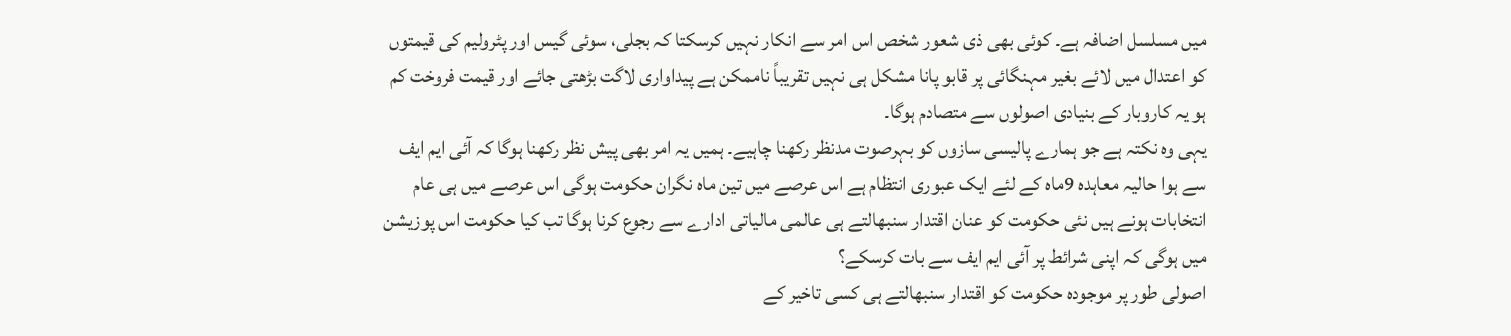میں مسلسل اضافہ ہے۔ کوئی بھی ذی شعور شخص اس امر سے انکار نہیں کرسکتا کہ بجلی، سوئی گیس اور پٹرولیم کی قیمتوں کو اعتدال میں لائے بغیر مہنگائی پر قابو پانا مشکل ہی نہیں تقریباً ناممکن ہے پیداواری لاگت بڑھتی جائے اور قیمت فروخت کم ہو یہ کاروبار کے بنیادی اصولوں سے متصادم ہوگا۔
یہی وہ نکتہ ہے جو ہمارے پالیسی سازوں کو بہرصوت مدنظر رکھنا چاہیے۔ ہمیں یہ امر بھی پیش نظر رکھنا ہوگا کہ آئی ایم ایف سے ہوا حالیہ معاہدہ 9ماہ کے لئے ایک عبوری انتظام ہے اس عرصے میں تین ماہ نگران حکومت ہوگی اس عرصے میں ہی عام انتخابات ہونے ہیں نئی حکومت کو عنان اقتدار سنبھالتے ہی عالمی مالیاتی ادارے سے رجوع کرنا ہوگا تب کیا حکومت اس پوزیشن میں ہوگی کہ اپنی شرائط پر آئی ایم ایف سے بات کرسکے؟
اصولی طور پر موجودہ حکومت کو اقتدار سنبھالتے ہی کسی تاخیر کے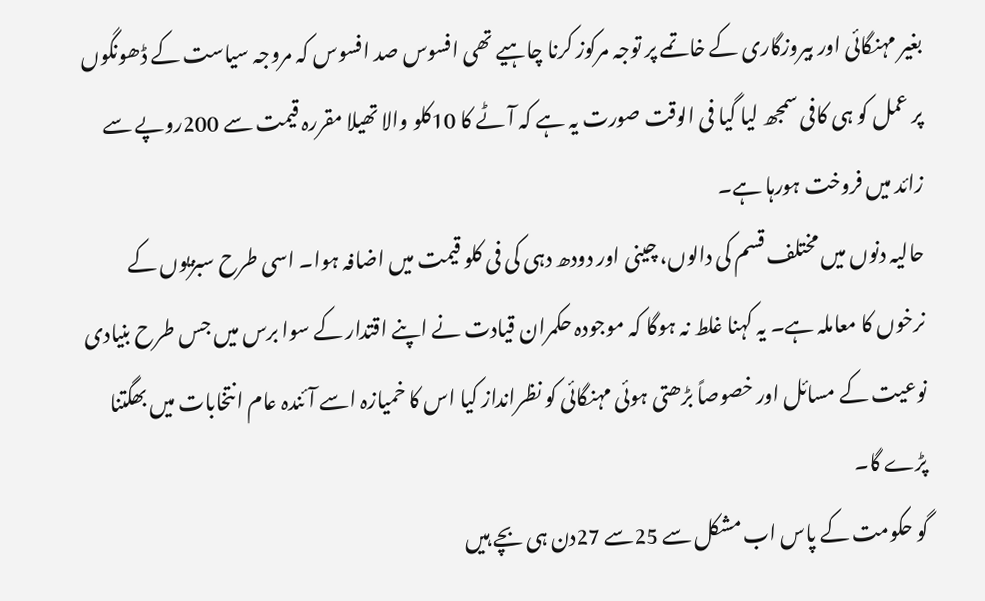بغیر مہنگائی اور بیروزگاری کے خاتمے پر توجہ مرکوز کرنا چاہیے تھی افسوس صد افسوس کہ مروجہ سیاست کے ڈھونگوں پر عمل کو ہی کافی سمجھ لیا گیا فی الوقت صورت یہ ہے کہ آٹے کا 10کلو والا تھیلا مقررہ قیمت سے 200روپے سے زائد میں فروخت ہورہا ہے۔
حالیہ دنوں میں مختلف قسم کی دالوں، چینی اور دودھ دہی کی فی کلو قیمت میں اضافہ ہوا۔ اسی طرح سبزیوں کے نرخوں کا معاملہ ہے۔ یہ کہنا غلط نہ ہوگا کہ موجودہ حکمران قیادت نے اپنے اقتدار کے سوا برس میں جس طرح بنیادی نوعیت کے مسائل اور خصوصاً بڑھتی ہوئی مہنگائی کو نظرانداز کیا اس کا خمیازہ اسے آئندہ عام انتخابات میں بھگتنا پڑے گا۔
گو حکومت کے پاس اب مشکل سے 25سے 27دن ہی بچے ہیں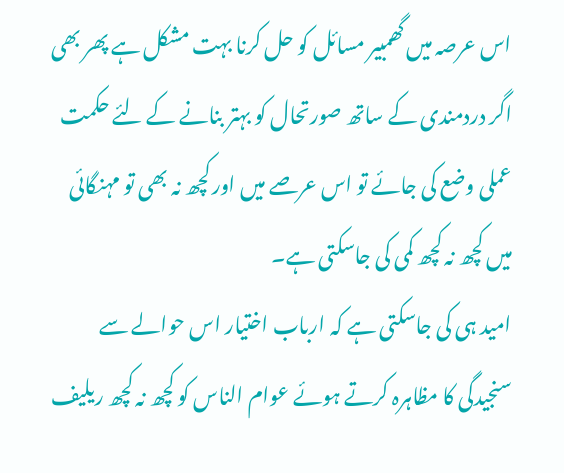اس عرصہ میں گھمبیر مسائل کو حل کرنا بہت مشکل ہے پھر بھی اگر دردمندی کے ساتھ صورتحال کو بہتر بنانے کے لئے حکمت عملی وضع کی جائے تو اس عرصے میں اور کچھ نہ بھی تو مہنگائی میں کچھ نہ کچھ کمی کی جاسکتی ہے۔
امید ہی کی جاسکتی ہے کہ ارباب اختیار اس حوالے سے سنجیدگی کا مظاہرہ کرتے ہوئے عوام الناس کو کچھ نہ کچھ ریلیف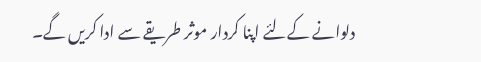دلوانے کےلئے اپنا کردار موثر طریقے سے ادا کریں گے۔